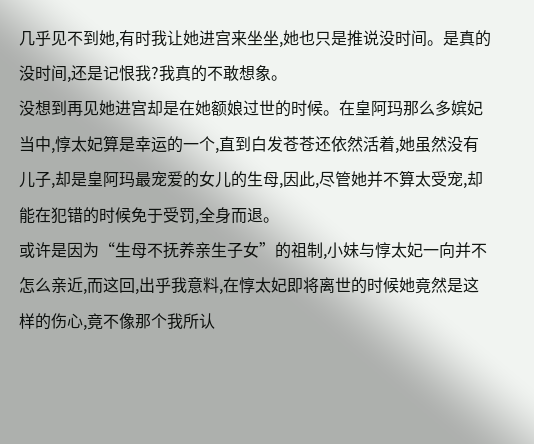几乎见不到她,有时我让她进宫来坐坐,她也只是推说没时间。是真的没时间,还是记恨我?我真的不敢想象。
没想到再见她进宫却是在她额娘过世的时候。在皇阿玛那么多嫔妃当中,惇太妃算是幸运的一个,直到白发苍苍还依然活着,她虽然没有儿子,却是皇阿玛最宠爱的女儿的生母,因此,尽管她并不算太受宠,却能在犯错的时候免于受罚,全身而退。
或许是因为“生母不抚养亲生子女”的祖制,小妹与惇太妃一向并不怎么亲近,而这回,出乎我意料,在惇太妃即将离世的时候她竟然是这样的伤心,竟不像那个我所认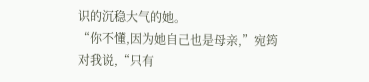识的沉稳大气的她。
“你不懂,因为她自己也是母亲,”宛筠对我说,“只有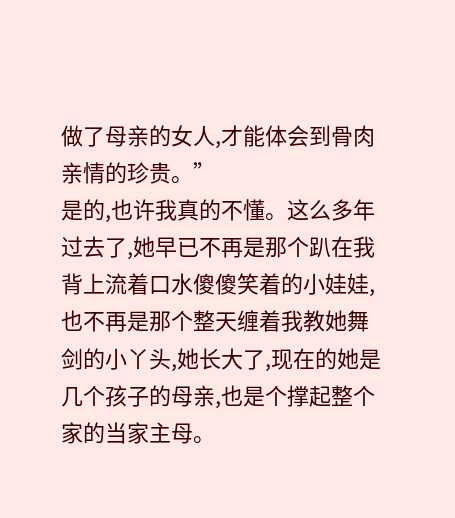做了母亲的女人,才能体会到骨肉亲情的珍贵。”
是的,也许我真的不懂。这么多年过去了,她早已不再是那个趴在我背上流着口水傻傻笑着的小娃娃,也不再是那个整天缠着我教她舞剑的小丫头,她长大了,现在的她是几个孩子的母亲,也是个撑起整个家的当家主母。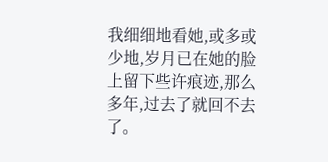我细细地看她,或多或少地,岁月已在她的脸上留下些许痕迹,那么多年,过去了就回不去了。